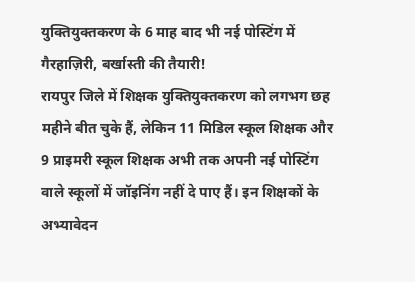युक्तियुक्तकरण के 6 माह बाद भी नई पोस्टिंग में गैरहाज़िरी, बर्खास्ती की तैयारी!
रायपुर जिले में शिक्षक युक्तियुक्तकरण को लगभग छह महीने बीत चुके हैं, लेकिन 11 मिडिल स्कूल शिक्षक और 9 प्राइमरी स्कूल शिक्षक अभी तक अपनी नई पोस्टिंग वाले स्कूलों में जॉइनिंग नहीं दे पाए हैं। इन शिक्षकों के अभ्यावेदन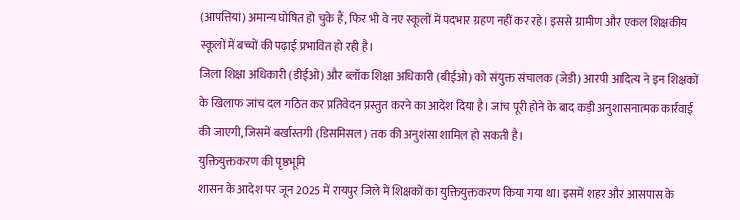(आपत्तियां) अमान्य घोषित हो चुके हैं, फिर भी वे नए स्कूलों में पदभार ग्रहण नहीं कर रहे। इससे ग्रामीण और एकल शिक्षकीय स्कूलों में बच्चों की पढ़ाई प्रभावित हो रही है।
जिला शिक्षा अधिकारी (डीईओ) और ब्लॉक शिक्षा अधिकारी (बीईओ) को संयुक्त संचालक (जेडी) आरपी आदित्य ने इन शिक्षकों के खिलाफ जांच दल गठित कर प्रतिवेदन प्रस्तुत करने का आदेश दिया है। जांच पूरी होने के बाद कड़ी अनुशासनात्मक कार्रवाई की जाएगी, जिसमें बर्खास्तगी (डिसमिसल) तक की अनुशंसा शामिल हो सकती है।
युक्तियुक्तकरण की पृष्ठभूमि
शासन के आदेश पर जून 2025 में रायपुर जिले में शिक्षकों का युक्तियुक्तकरण किया गया था। इसमें शहर और आसपास के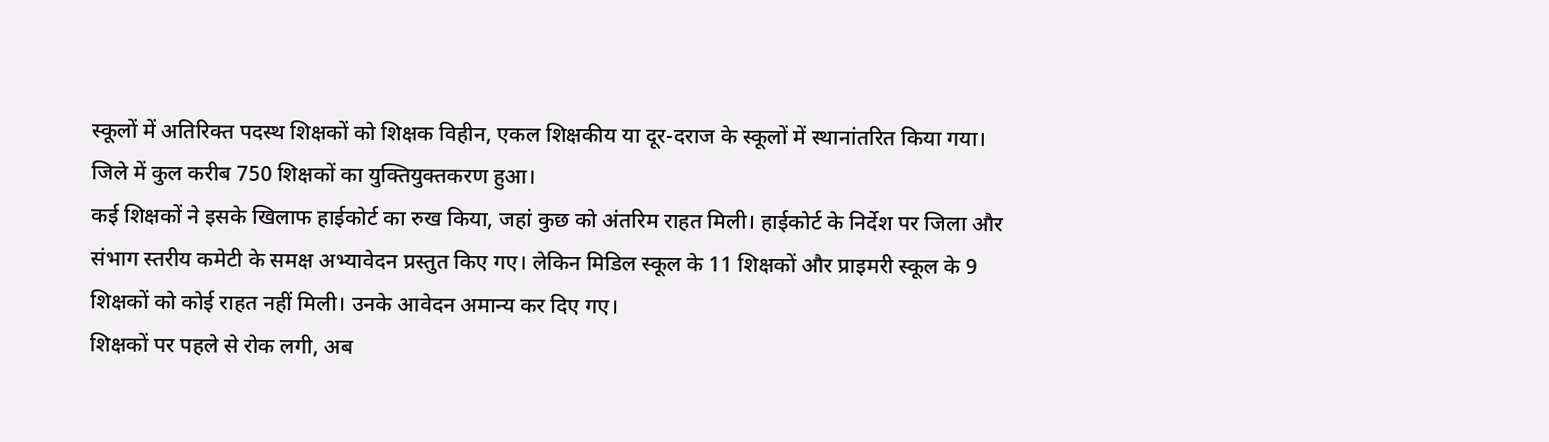स्कूलों में अतिरिक्त पदस्थ शिक्षकों को शिक्षक विहीन, एकल शिक्षकीय या दूर-दराज के स्कूलों में स्थानांतरित किया गया। जिले में कुल करीब 750 शिक्षकों का युक्तियुक्तकरण हुआ।
कई शिक्षकों ने इसके खिलाफ हाईकोर्ट का रुख किया, जहां कुछ को अंतरिम राहत मिली। हाईकोर्ट के निर्देश पर जिला और संभाग स्तरीय कमेटी के समक्ष अभ्यावेदन प्रस्तुत किए गए। लेकिन मिडिल स्कूल के 11 शिक्षकों और प्राइमरी स्कूल के 9 शिक्षकों को कोई राहत नहीं मिली। उनके आवेदन अमान्य कर दिए गए।
शिक्षकों पर पहले से रोक लगी, अब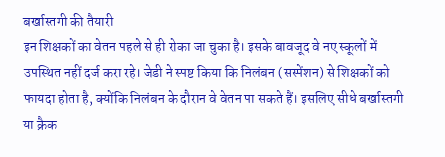बर्खास्तगी की तैयारी
इन शिक्षकों का वेतन पहले से ही रोका जा चुका है। इसके बावजूद वे नए स्कूलों में उपस्थित नहीं दर्ज करा रहे। जेडी ने स्पष्ट किया कि निलंबन (सस्पेंशन) से शिक्षकों को फायदा होता है, क्योंकि निलंबन के दौरान वे वेतन पा सकते हैं। इसलिए सीधे बर्खास्तगी या क्रैक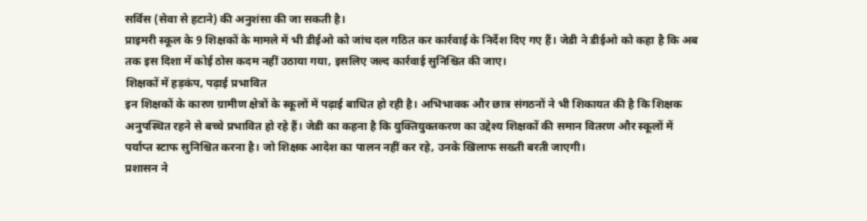सर्विस (सेवा से हटाने) की अनुशंसा की जा सकती है।
प्राइमरी स्कूल के 9 शिक्षकों के मामले में भी डीईओ को जांच दल गठित कर कार्रवाई के निर्देश दिए गए हैं। जेडी ने डीईओ को कहा है कि अब तक इस दिशा में कोई ठोस कदम नहीं उठाया गया, इसलिए जल्द कार्रवाई सुनिश्चित की जाए।
शिक्षकों में हड़कंप, पढ़ाई प्रभावित
इन शिक्षकों के कारण ग्रामीण क्षेत्रों के स्कूलों में पढ़ाई बाधित हो रही है। अभिभावक और छात्र संगठनों ने भी शिकायत की है कि शिक्षक अनुपस्थित रहने से बच्चे प्रभावित हो रहे हैं। जेडी का कहना है कि युक्तियुक्तकरण का उद्देश्य शिक्षकों की समान वितरण और स्कूलों में पर्याप्त स्टाफ सुनिश्चित करना है। जो शिक्षक आदेश का पालन नहीं कर रहे, उनके खिलाफ सख्ती बरती जाएगी।
प्रशासन ने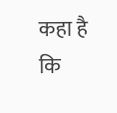कहा है कि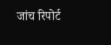जांच रिपोर्ट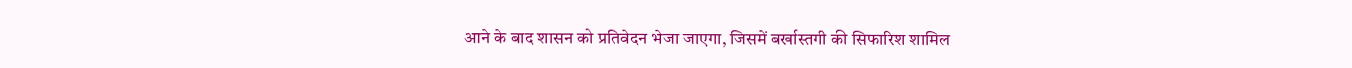आने के बाद शासन को प्रतिवेदन भेजा जाएगा, जिसमें बर्खास्तगी की सिफारिश शामिल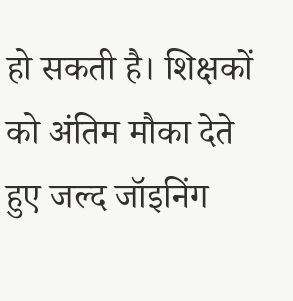हो सकती है। शिक्षकों को अंतिम मौका देते हुए जल्द जॉइनिंग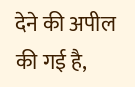देने की अपील की गई है,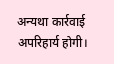अन्यथा कार्रवाई अपरिहार्य होगी।